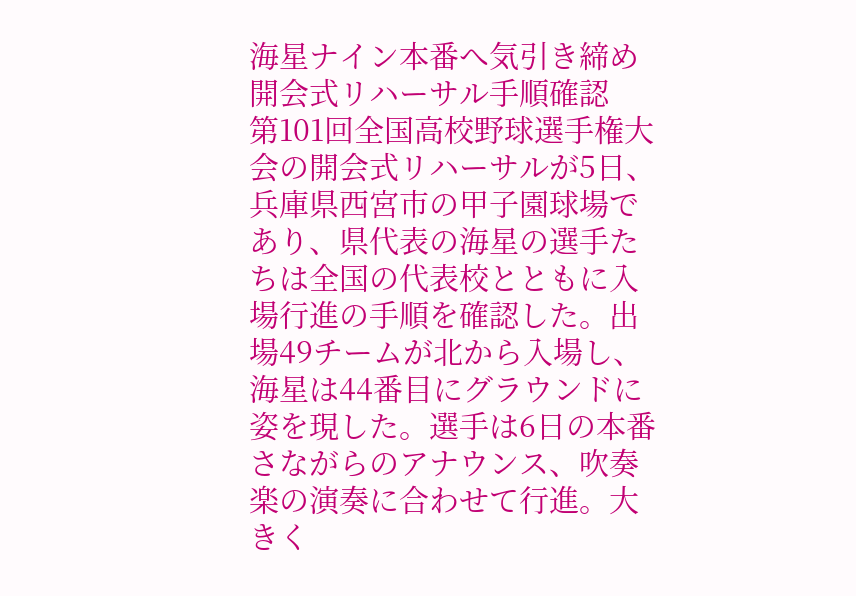海星ナイン本番へ気引き締め 開会式リハーサル手順確認
第101回全国高校野球選手権大会の開会式リハーサルが5日、兵庫県西宮市の甲子園球場であり、県代表の海星の選手たちは全国の代表校とともに入場行進の手順を確認した。出場49チームが北から入場し、海星は44番目にグラウンドに姿を現した。選手は6日の本番さながらのアナウンス、吹奏楽の演奏に合わせて行進。大きく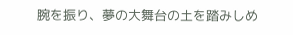腕を振り、夢の大舞台の土を踏みしめ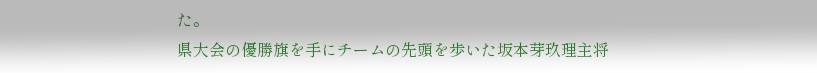た。
県大会の優勝旗を手にチームの先頭を歩いた坂本芽玖理主将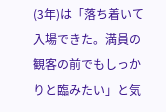(3年)は「落ち着いて入場できた。満員の観客の前でもしっかりと臨みたい」と気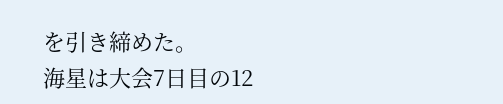を引き締めた。
海星は大会7日目の12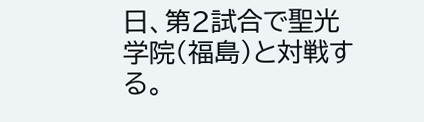日、第2試合で聖光学院(福島)と対戦する。